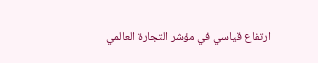ارتفاع قياسي في مؤشر التجارة العالمي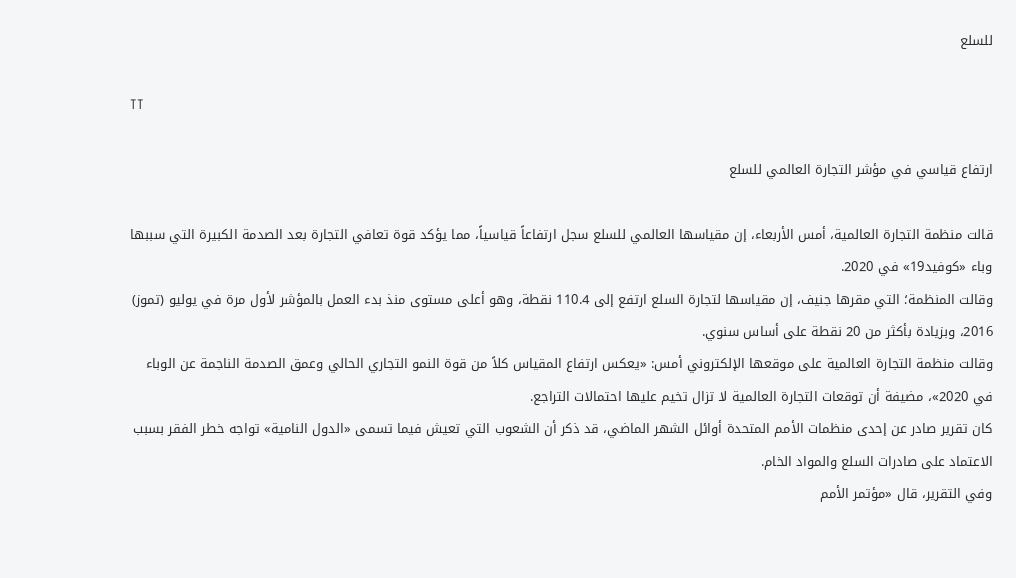للسلع

TT

ارتفاع قياسي في مؤشر التجارة العالمي للسلع

قالت منظمة التجارة العالمية، أمس الأربعاء، إن مقياسها العالمي للسلع سجل ارتفاعاً قياسياً، مما يؤكد قوة تعافي التجارة بعد الصدمة الكبيرة التي سببها وباء «كوفيد19» في 2020.
وقالت المنظمة؛ التي مقرها جنيف، إن مقياسها لتجارة السلع ارتفع إلى 110.4 نقطة، وهو أعلى مستوى منذ بدء العمل بالمؤشر لأول مرة في يوليو (تموز) 2016، وبزيادة بأكثر من 20 نقطة على أساس سنوي.
وقالت منظمة التجارة العالمية على موقعها الإلكتروني أمس: «يعكس ارتفاع المقياس كلاً من قوة النمو التجاري الحالي وعمق الصدمة الناجمة عن الوباء في 2020»، مضيفة أن توقعات التجارة العالمية لا تزال تخيم عليها احتمالات التراجع.
كان تقرير صادر عن إحدى منظمات الأمم المتحدة أوائل الشهر الماضي، قد ذكر أن الشعوب التي تعيش فيما تسمى «الدول النامية» تواجه خطر الفقر بسبب الاعتماد على صادرات السلع والمواد الخام.
وفي التقرير، قال «مؤتمر الأمم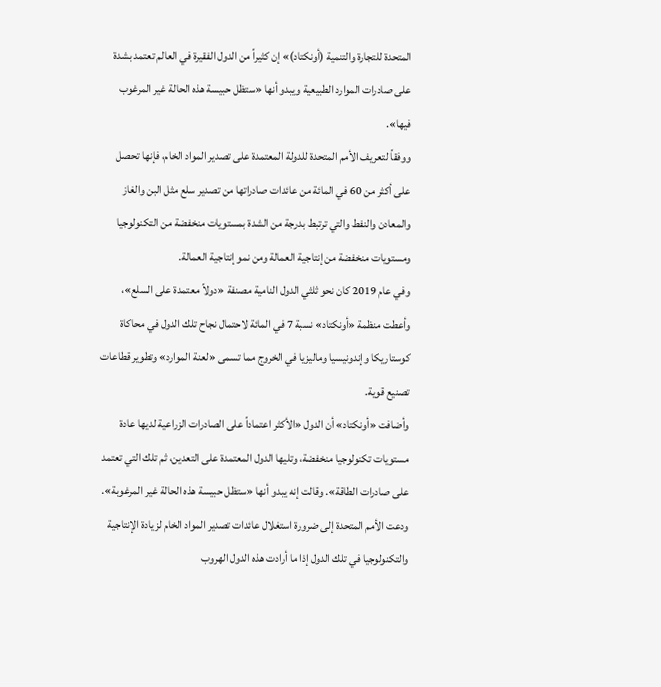المتحدة للتجارة والتنمية (أونكتاد)» إن كثيراً من الدول الفقيرة في العالم تعتمد بشدة على صادرات الموارد الطبيعية ويبدو أنها «ستظل حبيسة هذه الحالة غير المرغوب فيها».
ووفقاً لتعريف الأمم المتحدة للدولة المعتمدة على تصدير المواد الخام، فإنها تحصل على أكثر من 60 في المائة من عائدات صادراتها من تصدير سلع مثل البن والغاز والمعادن والنفط والتي ترتبط بدرجة من الشدة بمستويات منخفضة من التكنولوجيا ومستويات منخفضة من إنتاجية العمالة ومن نمو إنتاجية العمالة.
وفي عام 2019 كان نحو ثلثي الدول النامية مصنفة «دولاً معتمدة على السلع»، وأعطت منظمة «أونكتاد» نسبة 7 في المائة لاحتمال نجاح تلك الدول في محاكاة كوستاريكا وإندونيسيا وماليزيا في الخروج مما تسمى «لعنة الموارد» وتطوير قطاعات تصنيع قوية.
وأضافت «أونكتاد» أن الدول «الأكثر اعتماداً على الصادرات الزراعية لديها عادة مستويات تكنولوجيا منخفضة، وتليها الدول المعتمدة على التعدين، ثم تلك التي تعتمد على صادرات الطاقة». وقالت إنه يبدو أنها «ستظل حبيسة هذه الحالة غير المرغوبة».
ودعت الأمم المتحدة إلى ضرورة استغلال عائدات تصدير المواد الخام لزيادة الإنتاجية والتكنولوجيا في تلك الدول إذا ما أرادت هذه الدول الهروب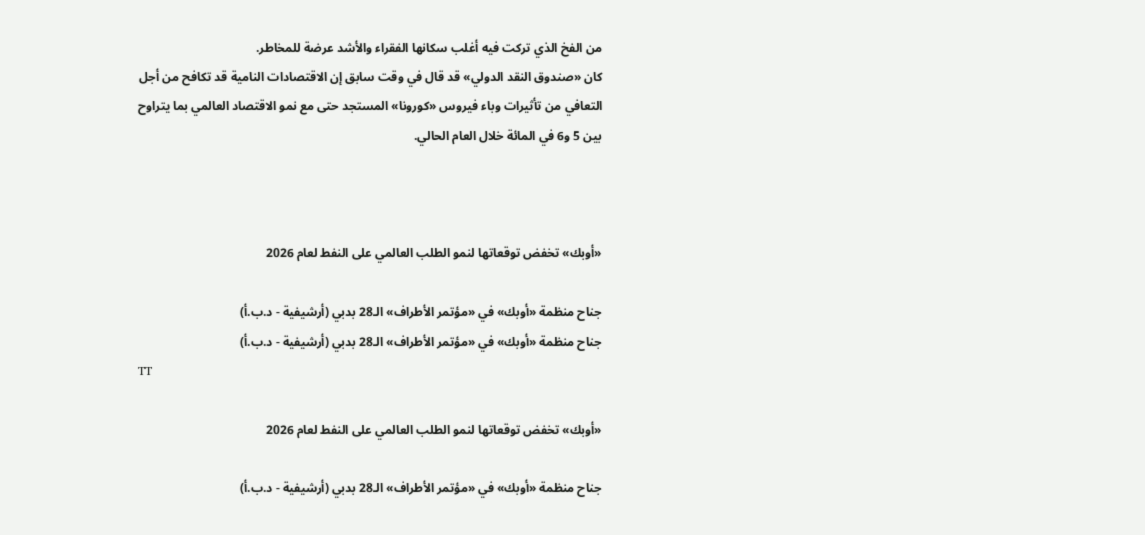من الفخ الذي تركت فيه أغلب سكانها الفقراء والأشد عرضة للمخاطر.
كان «صندوق النقد الدولي» قد قال في وقت سابق إن الاقتصادات النامية قد تكافح من أجل التعافي من تأثيرات وباء فيروس «كورونا» المستجد حتى مع نمو الاقتصاد العالمي بما يتراوح بين 5 و6 في المائة خلال العام الحالي.



«أوبك» تخفض توقعاتها لنمو الطلب العالمي على النفط لعام 2026

جناح منظمة «أوبك» في «مؤتمر الأطراف» الـ28 بدبي (أرشيفية - د.ب.أ)
جناح منظمة «أوبك» في «مؤتمر الأطراف» الـ28 بدبي (أرشيفية - د.ب.أ)
TT

«أوبك» تخفض توقعاتها لنمو الطلب العالمي على النفط لعام 2026

جناح منظمة «أوبك» في «مؤتمر الأطراف» الـ28 بدبي (أرشيفية - د.ب.أ)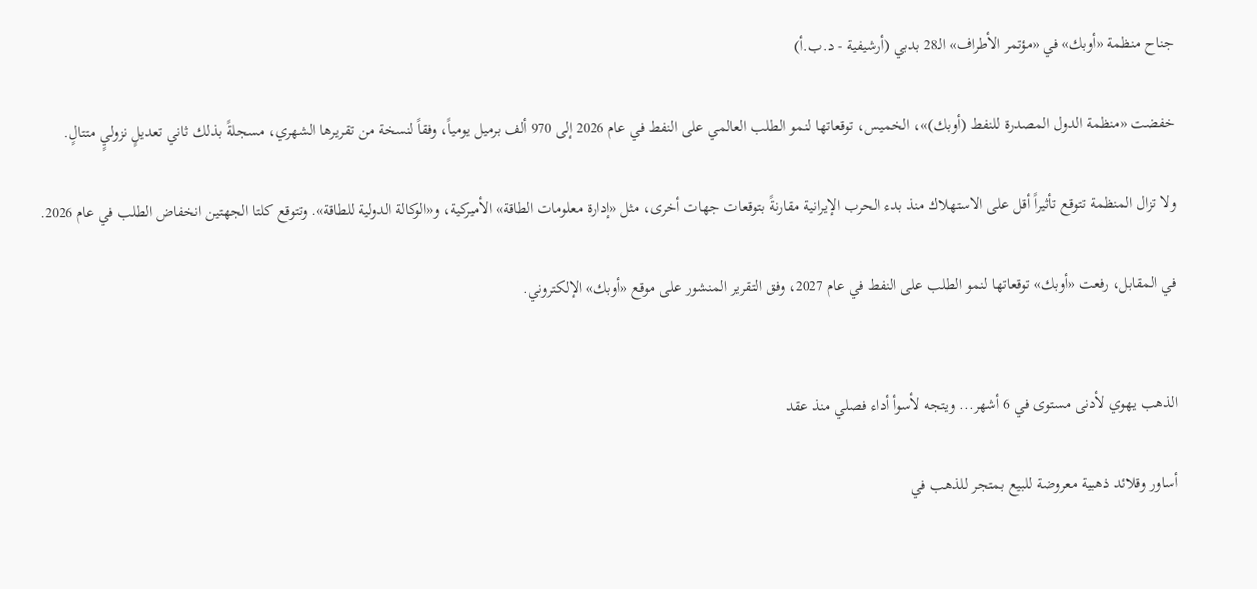جناح منظمة «أوبك» في «مؤتمر الأطراف» الـ28 بدبي (أرشيفية - د.ب.أ)

خفضت «منظمة الدول المصدرة للنفط (أوبك)»، الخميس، توقعاتها لنمو الطلب العالمي على النفط في عام 2026 إلى 970 ألف برميل يومياً، وفقاً لنسخة من تقريرها الشهري، مسجلةً بذلك ثاني تعديلٍ نزوليٍ متتالٍ.

ولا تزال المنظمة تتوقع تأثيراً أقل على الاستهلاك منذ بدء الحرب الإيرانية مقارنةً بتوقعات جهات أخرى، مثل «إدارة معلومات الطاقة» الأميركية، و«الوكالة الدولية للطاقة». وتتوقع كلتا الجهتين انخفاض الطلب في عام 2026.

في المقابل، رفعت «أوبك» توقعاتها لنمو الطلب على النفط في عام 2027، وفق التقرير المنشور على موقع «أوبك» الإلكتروني.


الذهب يهوي لأدنى مستوى في 6 أشهر... ويتجه لأسوأ أداء فصلي منذ عقد

أساور وقلائد ذهبية معروضة للبيع بمتجر للذهب في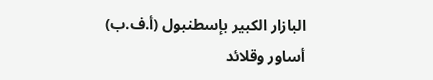البازار الكبير بإسطنبول (أ.ف.ب)
أساور وقلائد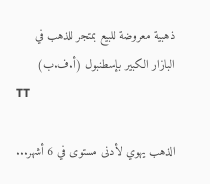ذهبية معروضة للبيع بمتجر للذهب في البازار الكبير بإسطنبول (أ.ف.ب)
TT

الذهب يهوي لأدنى مستوى في 6 أشهر...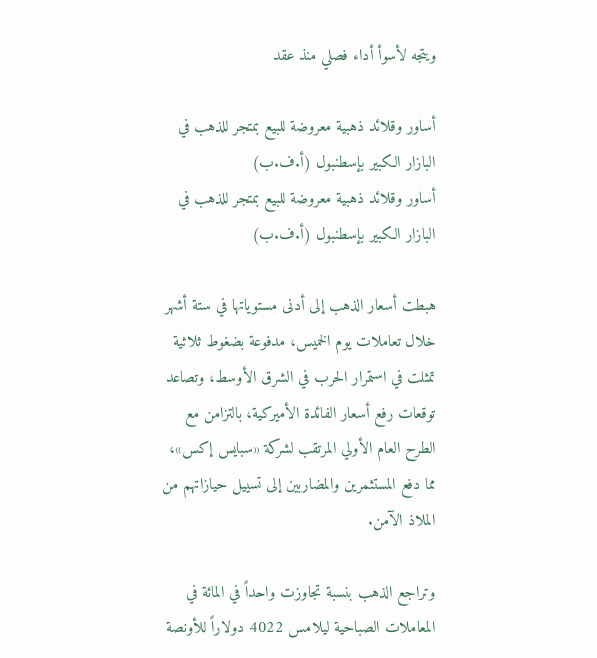ويتجه لأسوأ أداء فصلي منذ عقد

أساور وقلائد ذهبية معروضة للبيع بمتجر للذهب في البازار الكبير بإسطنبول (أ.ف.ب)
أساور وقلائد ذهبية معروضة للبيع بمتجر للذهب في البازار الكبير بإسطنبول (أ.ف.ب)

هبطت أسعار الذهب إلى أدنى مستوياتها في ستة أشهر خلال تعاملات يوم الخميس، مدفوعة بضغوط ثلاثية تمثلت في استمرار الحرب في الشرق الأوسط، وتصاعد توقعات رفع أسعار الفائدة الأميركية، بالتزامن مع الطرح العام الأولي المرتقب لشركة «سبايس إكس»، مما دفع المستثمرين والمضاربين إلى تسييل حيازاتهم من الملاذ الآمن.

وتراجع الذهب بنسبة تجاوزت واحداً في المائة في المعاملات الصباحية ليلامس 4022 دولاراً للأونصة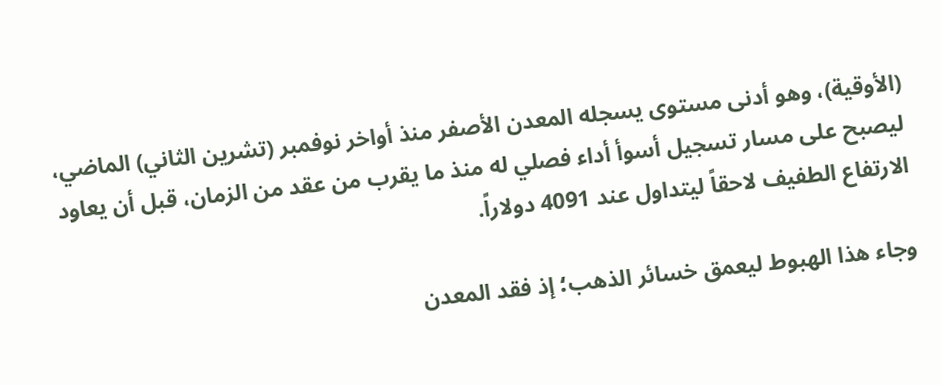(الأوقية)، وهو أدنى مستوى يسجله المعدن الأصفر منذ أواخر نوفمبر (تشرين الثاني) الماضي، ليصبح على مسار تسجيل أسوأ أداء فصلي له منذ ما يقرب من عقد من الزمان، قبل أن يعاود الارتفاع الطفيف لاحقاً ليتداول عند 4091 دولاراً.

وجاء هذا الهبوط ليعمق خسائر الذهب؛ إذ فقد المعدن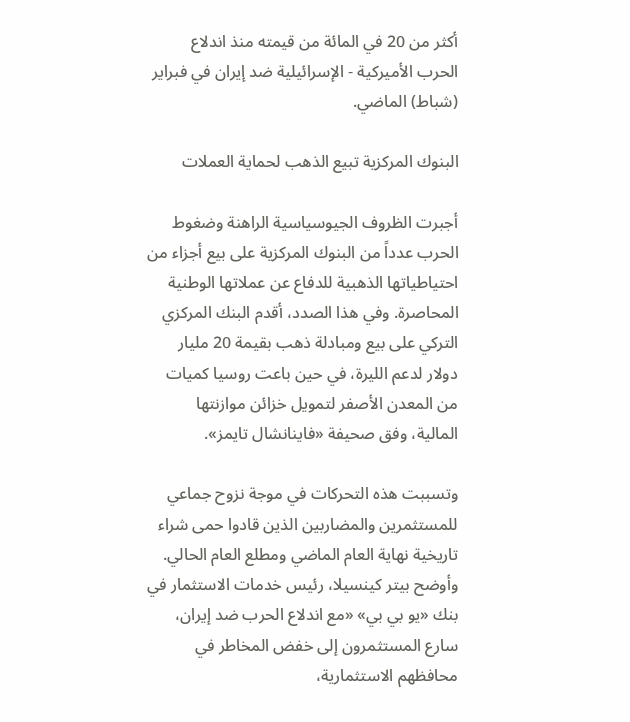أكثر من 20 في المائة من قيمته منذ اندلاع الحرب الأميركية - الإسرائيلية ضد إيران في فبراير (شباط) الماضي.

البنوك المركزية تبيع الذهب لحماية العملات

أجبرت الظروف الجيوسياسية الراهنة وضغوط الحرب عدداً من البنوك المركزية على بيع أجزاء من احتياطياتها الذهبية للدفاع عن عملاتها الوطنية المحاصرة. وفي هذا الصدد، أقدم البنك المركزي التركي على بيع ومبادلة ذهب بقيمة 20 مليار دولار لدعم الليرة، في حين باعت روسيا كميات من المعدن الأصفر لتمويل خزائن موازنتها المالية، وفق صحيفة «فاينانشال تايمز».

وتسببت هذه التحركات في موجة نزوح جماعي للمستثمرين والمضاربين الذين قادوا حمى شراء تاريخية نهاية العام الماضي ومطلع العام الحالي. وأوضح بيتر كينسيلا، رئيس خدمات الاستثمار في بنك «يو بي بي» «مع اندلاع الحرب ضد إيران، سارع المستثمرون إلى خفض المخاطر في محافظهم الاستثمارية،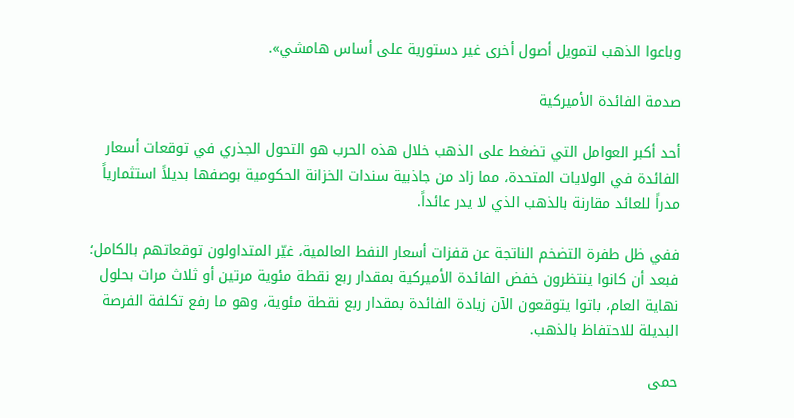وباعوا الذهب لتمويل أصول أخرى غير دستورية على أساس هامشي».

صدمة الفائدة الأميركية

أحد أكبر العوامل التي تضغط على الذهب خلال هذه الحرب هو التحول الجذري في توقعات أسعار الفائدة في الولايات المتحدة، مما زاد من جاذبية سندات الخزانة الحكومية بوصفها بديلاً استثمارياً مدراً للعائد مقارنة بالذهب الذي لا يدر عائداً.

ففي ظل طفرة التضخم الناتجة عن قفزات أسعار النفط العالمية، غيّر المتداولون توقعاتهم بالكامل؛ فبعد أن كانوا ينتظرون خفض الفائدة الأميركية بمقدار ربع نقطة مئوية مرتين أو ثلاث مرات بحلول نهاية العام، باتوا يتوقعون الآن زيادة الفائدة بمقدار ربع نقطة مئوية، وهو ما رفع تكلفة الفرصة البديلة للاحتفاظ بالذهب.

حمى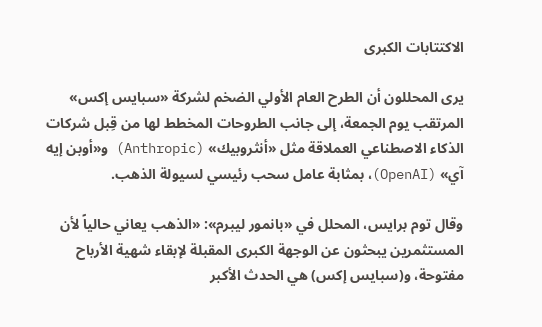الاكتتابات الكبرى

يرى المحللون أن الطرح العام الأولي الضخم لشركة «سبايس إكس» المرتقب يوم الجمعة، إلى جانب الطروحات المخطط لها من قِبل شركات الذكاء الاصطناعي العملاقة مثل «أنثروبيك» (Anthropic) و«أوبن إيه آي» (OpenAI)، بمثابة عامل سحب رئيسي لسيولة الذهب.

وقال توم برايس، المحلل في «بانمور ليبرم»: «الذهب يعاني حالياً لأن المستثمرين يبحثون عن الوجهة الكبرى المقبلة لإبقاء شهية الأرباح مفتوحة، و(سبايس إكس) هي الحدث الأكبر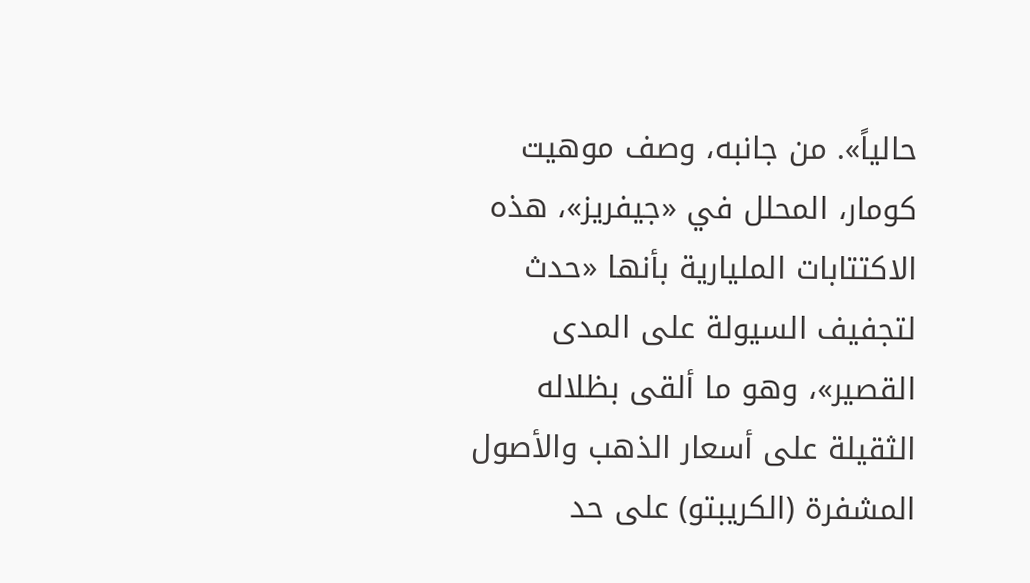حالياً». من جانبه، وصف موهيت كومار، المحلل في «جيفريز»، هذه الاكتتابات المليارية بأنها «حدث لتجفيف السيولة على المدى القصير»، وهو ما ألقى بظلاله الثقيلة على أسعار الذهب والأصول المشفرة (الكريبتو) على حد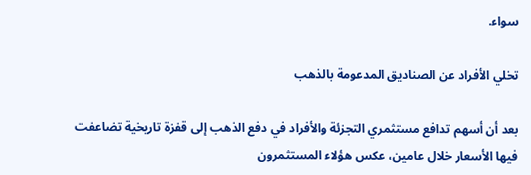سواء.

تخلي الأفراد عن الصناديق المدعومة بالذهب

بعد أن أسهم تدافع مستثمري التجزئة والأفراد في دفع الذهب إلى قفزة تاريخية تضاعفت فيها الأسعار خلال عامين، عكس هؤلاء المستثمرون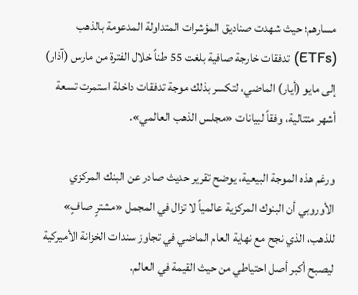مسارهم؛ حيث شهدت صناديق المؤشرات المتداولة المدعومة بالذهب (ETFs) تدفقات خارجة صافية بلغت 55 طناً خلال الفترة من مارس (آذار) إلى مايو (أيار) الماضي، لتكسر بذلك موجة تدفقات داخلة استمرت تسعة أشهر متتالية، وفقاً لبيانات «مجلس الذهب العالمي».

ورغم هذه الموجة البيعية، يوضح تقرير حديث صادر عن البنك المركزي الأوروبي أن البنوك المركزية عالمياً لا تزال في المجمل «مشترٍ صافٍ» للذهب، الذي نجح مع نهاية العام الماضي في تجاوز سندات الخزانة الأميركية ليصبح أكبر أصل احتياطي من حيث القيمة في العالم.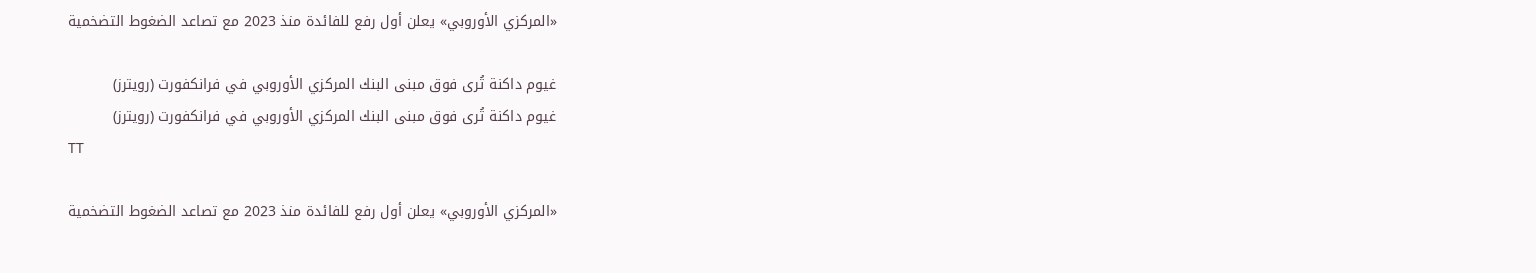«المركزي الأوروبي» يعلن أول رفع للفائدة منذ 2023 مع تصاعد الضغوط التضخمية

غيوم داكنة تُرى فوق مبنى البنك المركزي الأوروبي في فرانكفورت (رويترز)
غيوم داكنة تُرى فوق مبنى البنك المركزي الأوروبي في فرانكفورت (رويترز)
TT

«المركزي الأوروبي» يعلن أول رفع للفائدة منذ 2023 مع تصاعد الضغوط التضخمية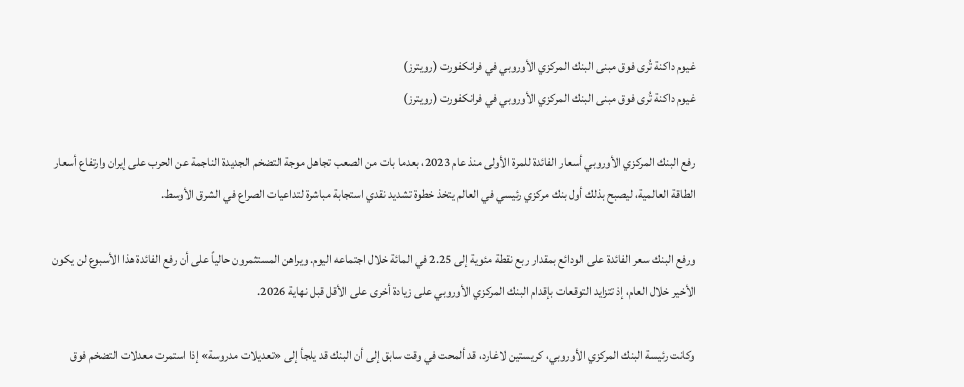غيوم داكنة تُرى فوق مبنى البنك المركزي الأوروبي في فرانكفورت (رويترز)
غيوم داكنة تُرى فوق مبنى البنك المركزي الأوروبي في فرانكفورت (رويترز)

رفع البنك المركزي الأوروبي أسعار الفائدة للمرة الأولى منذ عام 2023، بعدما بات من الصعب تجاهل موجة التضخم الجديدة الناجمة عن الحرب على إيران وارتفاع أسعار الطاقة العالمية، ليصبح بذلك أول بنك مركزي رئيسي في العالم يتخذ خطوة تشديد نقدي استجابة مباشرة لتداعيات الصراع في الشرق الأوسط.

ورفع البنك سعر الفائدة على الودائع بمقدار ربع نقطة مئوية إلى 2.25 في المائة خلال اجتماعه اليوم. ويراهن المستثمرون حالياً على أن رفع الفائدة هذا الأسبوع لن يكون الأخير خلال العام، إذ تتزايد التوقعات بإقدام البنك المركزي الأوروبي على زيادة أخرى على الأقل قبل نهاية 2026.

وكانت رئيسة البنك المركزي الأوروبي، كريستين لاغارد، قد ألمحت في وقت سابق إلى أن البنك قد يلجأ إلى «تعديلات مدروسة» إذا استمرت معدلات التضخم فوق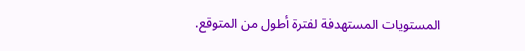المستويات المستهدفة لفترة أطول من المتوقع.